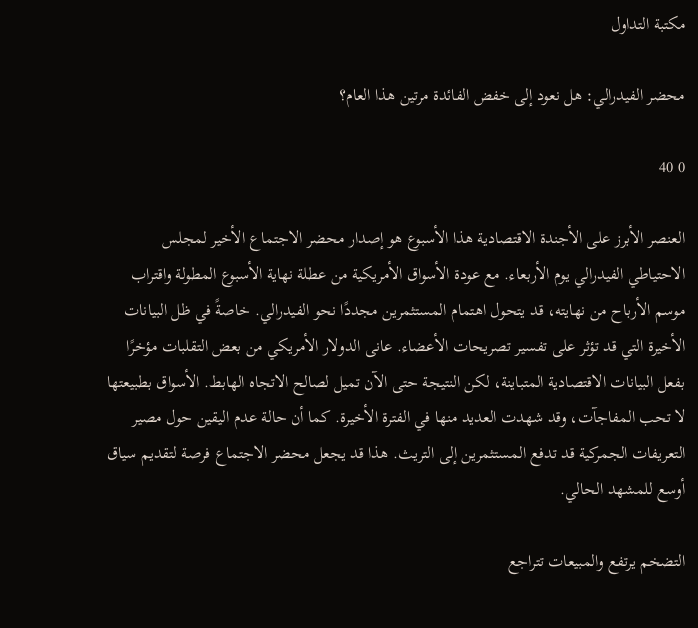مكتبة التداول

محضر الفيدرالي: هل نعود إلى خفض الفائدة مرتين هذا العام؟

0 40

العنصر الأبرز على الأجندة الاقتصادية هذا الأسبوع هو إصدار محضر الاجتماع الأخير لمجلس الاحتياطي الفيدرالي يوم الأربعاء. مع عودة الأسواق الأمريكية من عطلة نهاية الأسبوع المطولة واقتراب موسم الأرباح من نهايته، قد يتحول اهتمام المستثمرين مجددًا نحو الفيدرالي. خاصةً في ظل البيانات الأخيرة التي قد تؤثر على تفسير تصريحات الأعضاء. عانى الدولار الأمريكي من بعض التقلبات مؤخرًا بفعل البيانات الاقتصادية المتباينة، لكن النتيجة حتى الآن تميل لصالح الاتجاه الهابط. الأسواق بطبيعتها لا تحب المفاجآت، وقد شهدت العديد منها في الفترة الأخيرة. كما أن حالة عدم اليقين حول مصير التعريفات الجمركية قد تدفع المستثمرين إلى التريث. هذا قد يجعل محضر الاجتماع فرصة لتقديم سياق أوسع للمشهد الحالي.

التضخم يرتفع والمبيعات تتراجع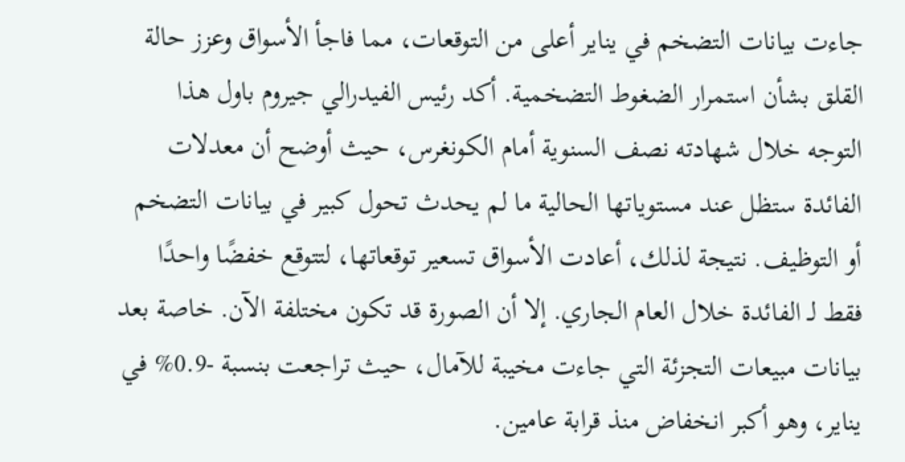جاءت بيانات التضخم في يناير أعلى من التوقعات، مما فاجأ الأسواق وعزز حالة القلق بشأن استمرار الضغوط التضخمية. أكد رئيس الفيدرالي جيروم باول هذا التوجه خلال شهادته نصف السنوية أمام الكونغرس، حيث أوضح أن معدلات الفائدة ستظل عند مستوياتها الحالية ما لم يحدث تحول كبير في بيانات التضخم أو التوظيف. نتيجة لذلك، أعادت الأسواق تسعير توقعاتها، لتتوقع خفضًا واحدًا فقط لـ الفائدة خلال العام الجاري. إلا أن الصورة قد تكون مختلفة الآن. خاصة بعد بيانات مبيعات التجزئة التي جاءت مخيبة للآمال، حيث تراجعت بنسبة -0.9% في يناير، وهو أكبر انخفاض منذ قرابة عامين.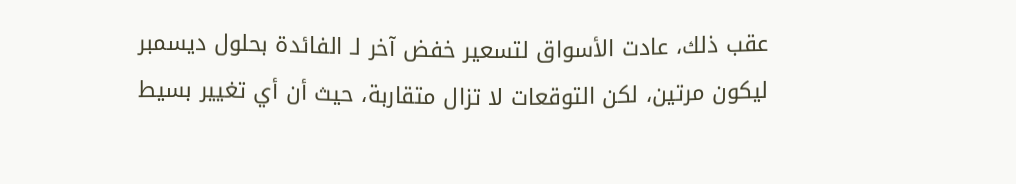عقب ذلك، عادت الأسواق لتسعير خفض آخر لـ الفائدة بحلول ديسمبر ليكون مرتين، لكن التوقعات لا تزال متقاربة، حيث أن أي تغيير بسيط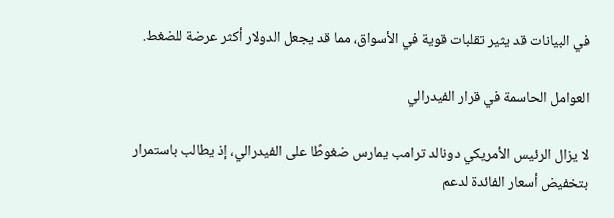في البيانات قد يثير تقلبات قوية في الأسواق، مما قد يجعل الدولار أكثر عرضة للضغط.

العوامل الحاسمة في قرار الفيدرالي

لا يزال الرئيس الأمريكي دونالد ترامب يمارس ضغوطًا على الفيدرالي، إذ يطالب باستمرار بتخفيض أسعار الفائدة لدعم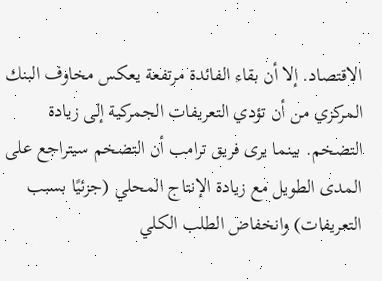الاقتصاد. إلا أن بقاء الفائدة مرتفعة يعكس مخاوف البنك المركزي من أن تؤدي التعريفات الجمركية إلى زيادة التضخم. بينما يرى فريق ترامب أن التضخم سيتراجع على المدى الطويل مع زيادة الإنتاج المحلي (جزئيًا بسبب التعريفات) وانخفاض الطلب الكلي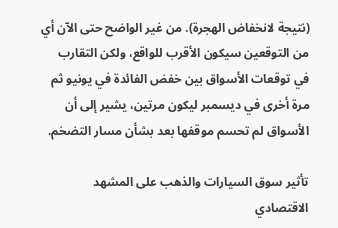(نتيجة لانخفاض الهجرة). من غير الواضح حتى الآن أي من التوقعين سيكون الأقرب للواقع، ولكن التقارب في توقعات الأسواق بين خفض الفائدة في يونيو ثم مرة أخرى في ديسمبر ليكون مرتين، يشير إلى أن الأسواق لم تحسم موقفها بعد بشأن مسار التضخم.

تأثير سوق السيارات والذهب على المشهد الاقتصادي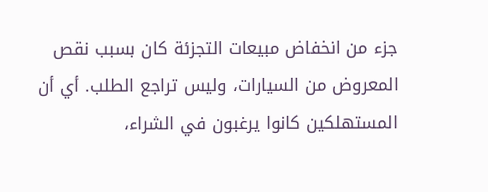جزء من انخفاض مبيعات التجزئة كان بسبب نقص المعروض من السيارات، وليس تراجع الطلب. أي أن المستهلكين كانوا يرغبون في الشراء،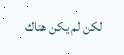لكن لم يكن هناك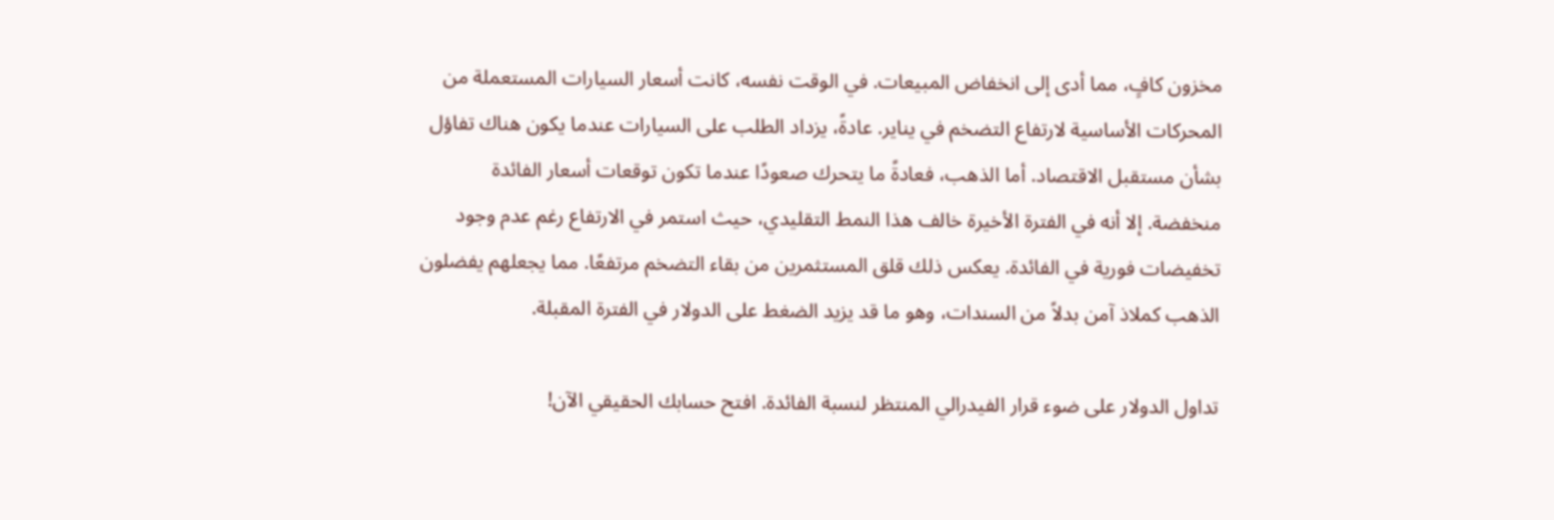مخزون كافٍ، مما أدى إلى انخفاض المبيعات. في الوقت نفسه، كانت أسعار السيارات المستعملة من المحركات الأساسية لارتفاع التضخم في يناير. عادةً، يزداد الطلب على السيارات عندما يكون هناك تفاؤل بشأن مستقبل الاقتصاد. أما الذهب، فعادةً ما يتحرك صعودًا عندما تكون توقعات أسعار الفائدة منخفضة. إلا أنه في الفترة الأخيرة خالف هذا النمط التقليدي، حيث استمر في الارتفاع رغم عدم وجود تخفيضات فورية في الفائدة. يعكس ذلك قلق المستثمرين من بقاء التضخم مرتفعًا. مما يجعلهم يفضلون الذهب كملاذ آمن بدلاً من السندات، وهو ما قد يزيد الضغط على الدولار في الفترة المقبلة.

تداول الدولار على ضوء قرار الفيدرالي المنتظر لنسبة الفائدة. افتح حسابك الحقيقي الآن!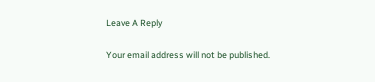Leave A Reply

Your email address will not be published.